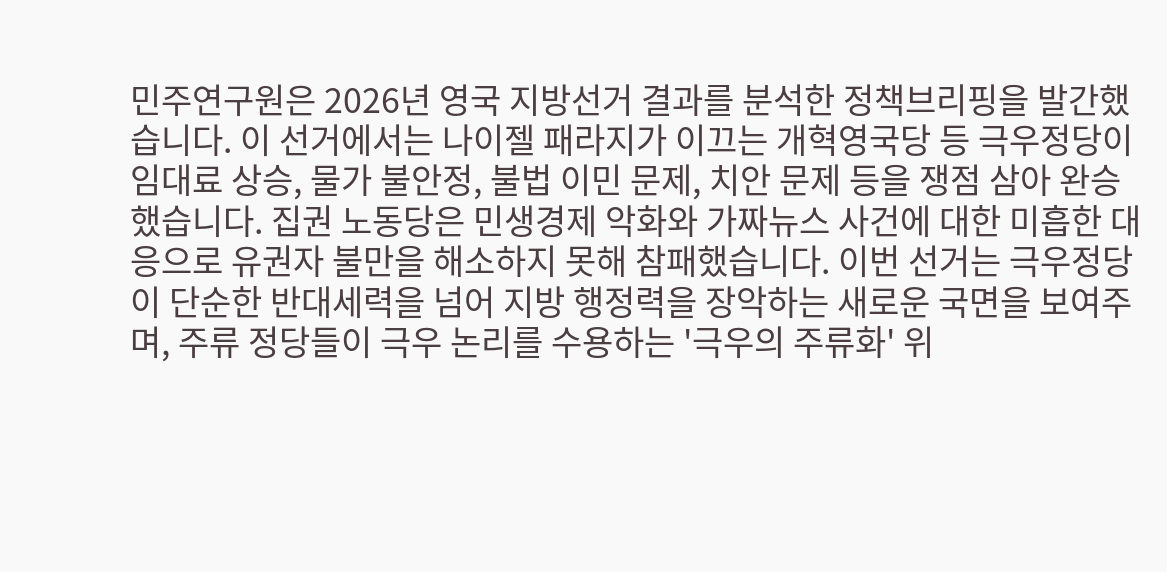민주연구원은 2026년 영국 지방선거 결과를 분석한 정책브리핑을 발간했습니다. 이 선거에서는 나이젤 패라지가 이끄는 개혁영국당 등 극우정당이 임대료 상승, 물가 불안정, 불법 이민 문제, 치안 문제 등을 쟁점 삼아 완승했습니다. 집권 노동당은 민생경제 악화와 가짜뉴스 사건에 대한 미흡한 대응으로 유권자 불만을 해소하지 못해 참패했습니다. 이번 선거는 극우정당이 단순한 반대세력을 넘어 지방 행정력을 장악하는 새로운 국면을 보여주며, 주류 정당들이 극우 논리를 수용하는 '극우의 주류화' 위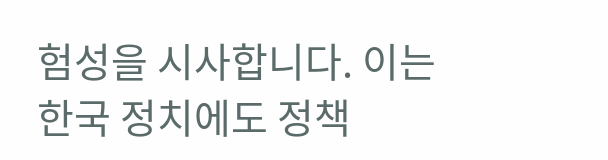험성을 시사합니다. 이는 한국 정치에도 정책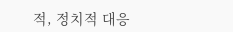적, 정치적 대응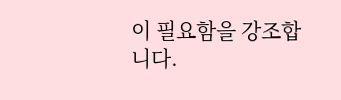이 필요함을 강조합니다.